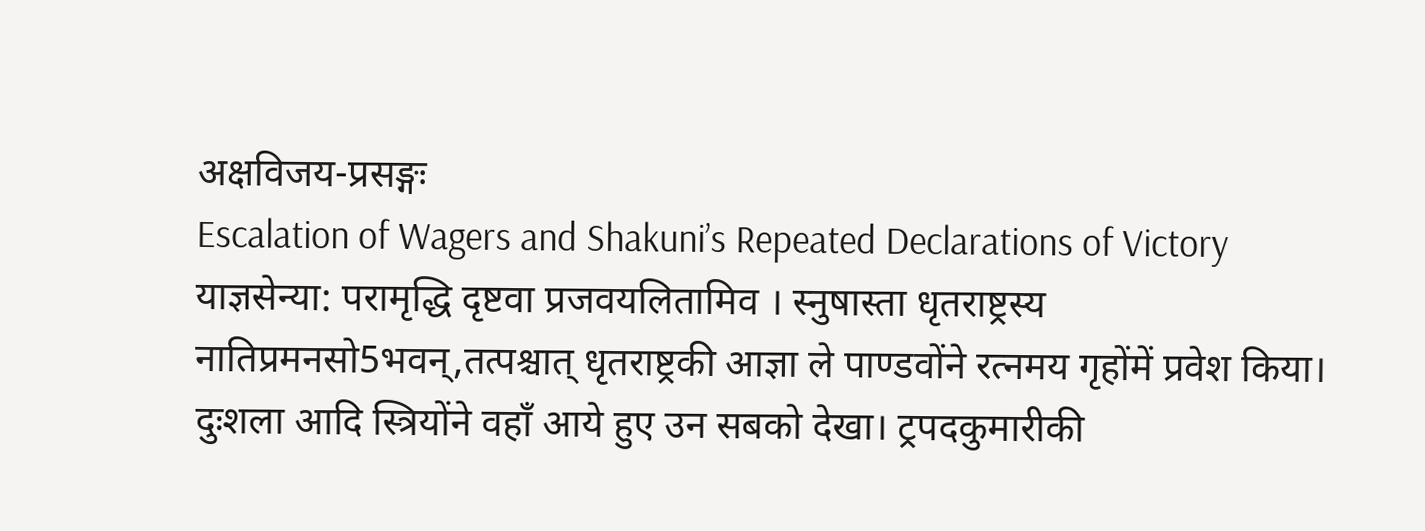अक्षविजय-प्रसङ्गः
Escalation of Wagers and Shakuni’s Repeated Declarations of Victory
याज्ञसेन्या: परामृद्धि दृष्टवा प्रजवयलितामिव । स्नुषास्ता धृतराष्ट्रस्य नातिप्रमनसो5भवन्,तत्पश्चात् धृतराष्ट्रकी आज्ञा ले पाण्डवोंने रत्नमय गृहोंमें प्रवेश किया। दुःशला आदि स्त्रियोंने वहाँ आये हुए उन सबको देखा। ट्रपदकुमारीकी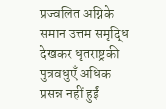प्रज्वलित अग्निके समान उत्तम समृद्धि देखकर धृतराष्ट्रकी पुत्रवधुएँ अधिक प्रसन्न नहीं हुईं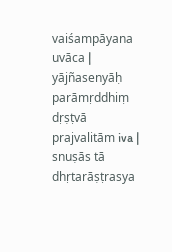vaiśampāyana uvāca | yājñasenyāḥ parāmṛddhiṃ dṛṣṭvā prajvalitām iva | snuṣās tā dhṛtarāṣṭrasya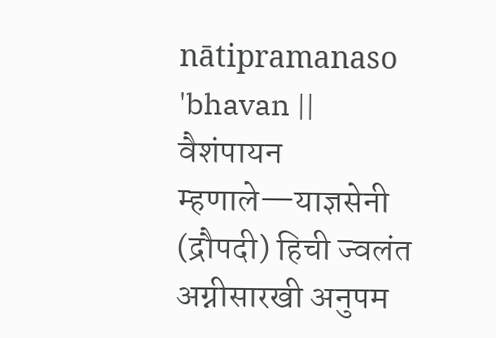nātipramanaso 'bhavan ||
वैशंपायन म्हणाले—याज्ञसेनी (द्रौपदी) हिची ज्वलंत अग्नीसारखी अनुपम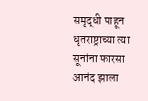समृद्धी पाहून धृतराष्ट्राच्या त्या सूनांना फारसा आनंद झाला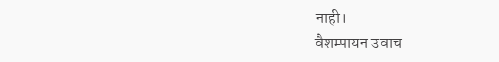नाही।
वैशम्पायन उवाच